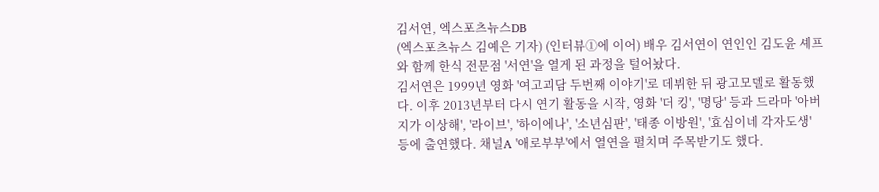김서연, 엑스포츠뉴스DB
(엑스포츠뉴스 김예은 기자) (인터뷰①에 이어) 배우 김서연이 연인인 김도윤 셰프와 함께 한식 전문점 '서연'을 열게 된 과정을 털어놨다.
김서연은 1999년 영화 '여고괴담 두번째 이야기'로 데뷔한 뒤 광고모델로 활동했다. 이후 2013년부터 다시 연기 활동을 시작, 영화 '더 킹', '명당' 등과 드라마 '아버지가 이상해', '라이브', '하이에나', '소년심판', '태종 이방원', '효심이네 각자도생' 등에 출연했다. 채널A '애로부부'에서 열연을 펼치며 주목받기도 했다.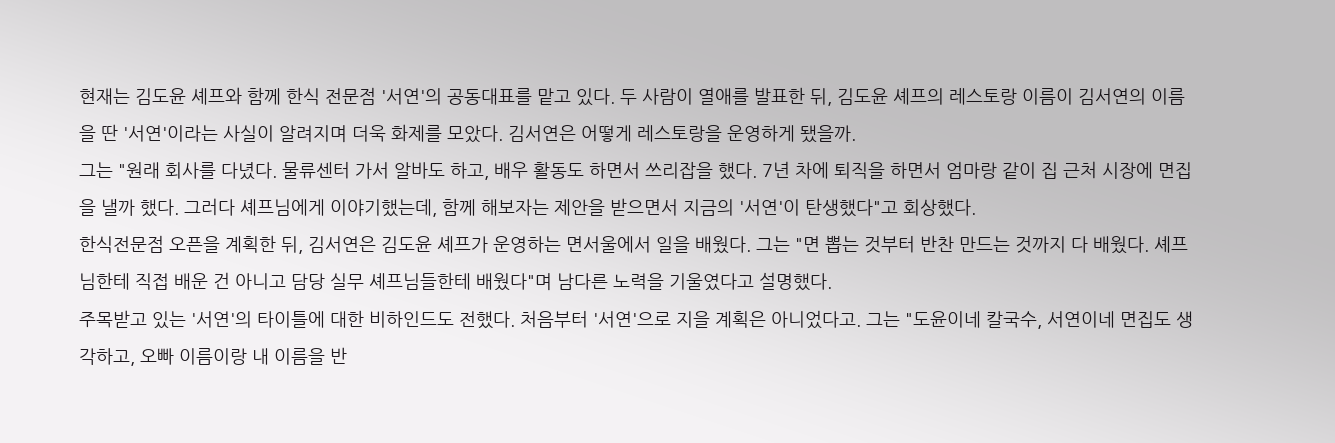현재는 김도윤 셰프와 함께 한식 전문점 '서연'의 공동대표를 맡고 있다. 두 사람이 열애를 발표한 뒤, 김도윤 셰프의 레스토랑 이름이 김서연의 이름을 딴 '서연'이라는 사실이 알려지며 더욱 화제를 모았다. 김서연은 어떻게 레스토랑을 운영하게 됐을까.
그는 "원래 회사를 다녔다. 물류센터 가서 알바도 하고, 배우 활동도 하면서 쓰리잡을 했다. 7년 차에 퇴직을 하면서 엄마랑 같이 집 근처 시장에 면집을 낼까 했다. 그러다 셰프님에게 이야기했는데, 함께 해보자는 제안을 받으면서 지금의 '서연'이 탄생했다"고 회상했다.
한식전문점 오픈을 계획한 뒤, 김서연은 김도윤 셰프가 운영하는 면서울에서 일을 배웠다. 그는 "면 뽑는 것부터 반찬 만드는 것까지 다 배웠다. 셰프님한테 직접 배운 건 아니고 담당 실무 셰프님들한테 배웠다"며 남다른 노력을 기울였다고 설명했다.
주목받고 있는 '서연'의 타이틀에 대한 비하인드도 전했다. 처음부터 '서연'으로 지을 계획은 아니었다고. 그는 "도윤이네 칼국수, 서연이네 면집도 생각하고, 오빠 이름이랑 내 이름을 반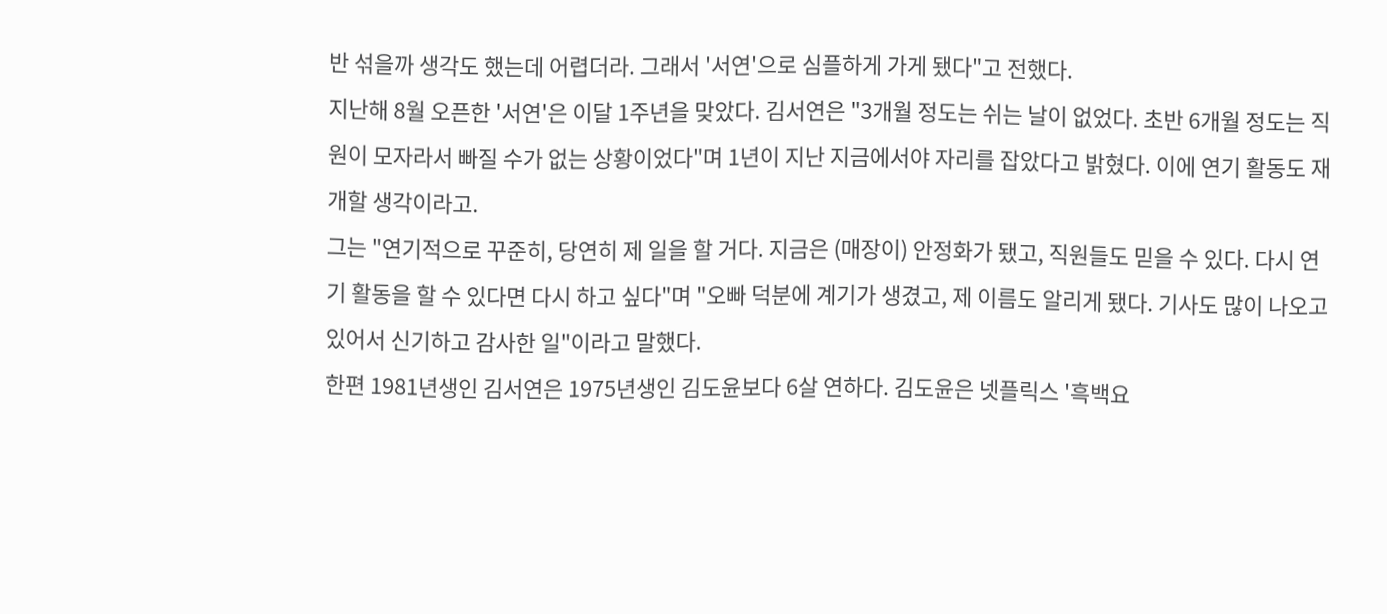반 섞을까 생각도 했는데 어렵더라. 그래서 '서연'으로 심플하게 가게 됐다"고 전했다.
지난해 8월 오픈한 '서연'은 이달 1주년을 맞았다. 김서연은 "3개월 정도는 쉬는 날이 없었다. 초반 6개월 정도는 직원이 모자라서 빠질 수가 없는 상황이었다"며 1년이 지난 지금에서야 자리를 잡았다고 밝혔다. 이에 연기 활동도 재개할 생각이라고.
그는 "연기적으로 꾸준히, 당연히 제 일을 할 거다. 지금은 (매장이) 안정화가 됐고, 직원들도 믿을 수 있다. 다시 연기 활동을 할 수 있다면 다시 하고 싶다"며 "오빠 덕분에 계기가 생겼고, 제 이름도 알리게 됐다. 기사도 많이 나오고 있어서 신기하고 감사한 일"이라고 말했다.
한편 1981년생인 김서연은 1975년생인 김도윤보다 6살 연하다. 김도윤은 넷플릭스 '흑백요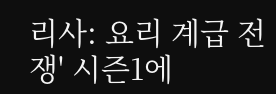리사: 요리 계급 전쟁' 시즌1에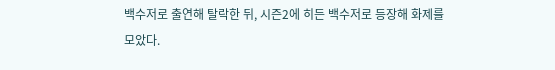백수저로 출연해 탈락한 뒤, 시즌2에 히든 백수저로 등장해 화제를 모았다.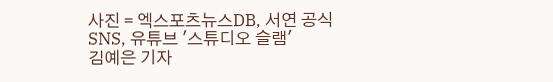사진 = 엑스포츠뉴스DB, 서연 공식 SNS, 유튜브 '스튜디오 슬램'
김예은 기자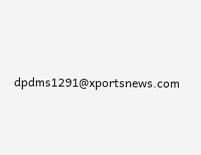dpdms1291@xportsnews.com